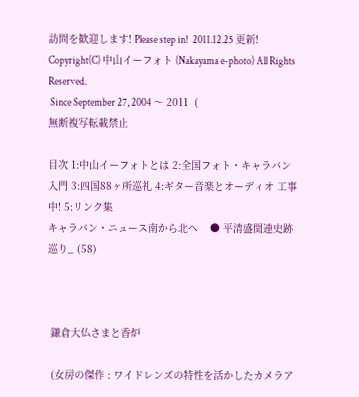訪問を歓迎します! Please step in!  2011.12.25 更新!
Copyright(C) 中山イーフォト (Nakayama e-photo) All Rights Reserved.
 Since September 27, 2004 〜 2011  (
無断複写転載禁止

目次 1:中山イーフォトとは 2:全国フォト・キャラバン入門 3:四国88ヶ所巡礼 4:ギター音楽とオーディオ 工事中! 5:リンク集
キャラバン・ニュース南から北へ    ● 平清盛関連史跡巡り_ (58)



 鎌倉大仏さまと香炉

 (女房の傑作 : ワイドレンズの特性を活かしたカメラア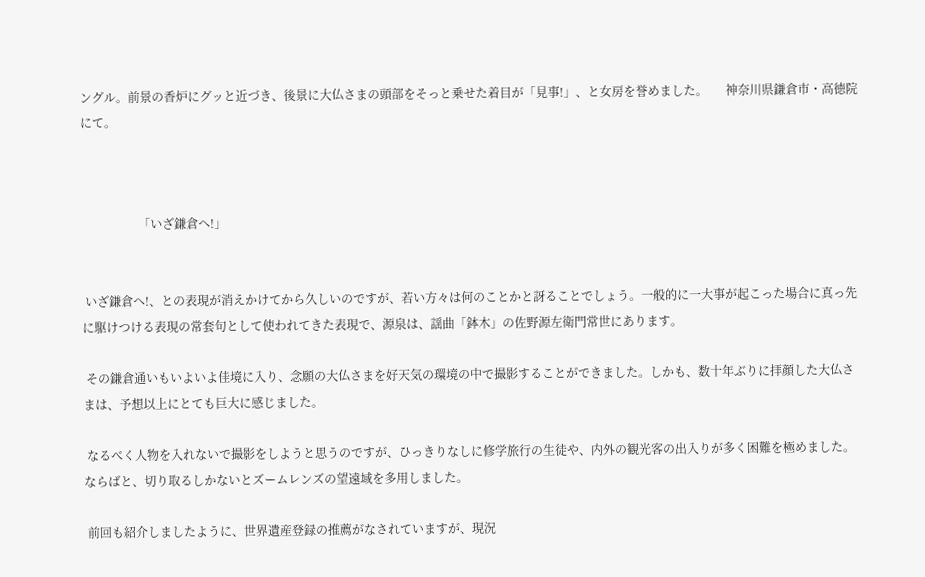ングル。前景の香炉にグッと近づき、後景に大仏さまの頭部をそっと乗せた着目が「見事!」、と女房を誉めました。      神奈川県鎌倉市・高徳院にて。



                   「いざ鎌倉へ!」


 いざ鎌倉へ!、との表現が消えかけてから久しいのですが、若い方々は何のことかと訝ることでしょう。一般的に一大事が起こった場合に真っ先に駆けつける表現の常套句として使われてきた表現で、源泉は、謡曲「鉢木」の佐野源左衛門常世にあります。

 その鎌倉通いもいよいよ佳境に入り、念願の大仏さまを好天気の環境の中で撮影することができました。しかも、数十年ぶりに拝顔した大仏さまは、予想以上にとても巨大に感じました。

 なるべく人物を入れないで撮影をしようと思うのですが、ひっきりなしに修学旅行の生徒や、内外の観光客の出入りが多く困難を極めました。ならばと、切り取るしかないとズームレンズの望遠域を多用しました。

 前回も紹介しましたように、世界遺産登録の推薦がなされていますが、現況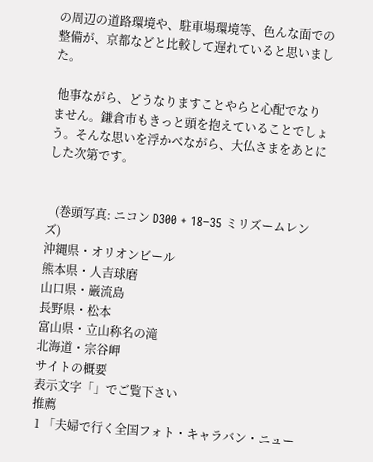の周辺の道路環境や、駐車場環境等、色んな面での整備が、京都などと比較して遅れていると思いました。

 他事ながら、どうなりますことやらと心配でなりません。鎌倉市もきっと頭を抱えていることでしょう。そんな思いを浮かべながら、大仏さまをあとにした次第です。


   (巻頭写真: ニコン D300 + 18−35 ミリズームレンズ)
沖縄県・オリオンビール
熊本県・人吉球磨
山口県・巌流島
長野県・松本
富山県・立山称名の滝
北海道・宗谷岬
サイトの概要
表示文字「」でご覧下さい
推薦
 1 「夫婦で行く全国フォト・キャラバン・ニュー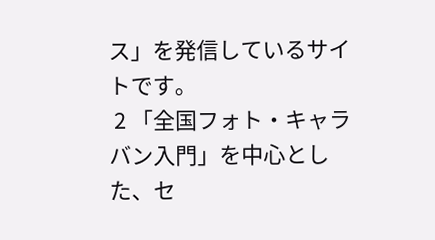ス」を発信しているサイトです。
 2 「全国フォト・キャラバン入門」を中心とした、セ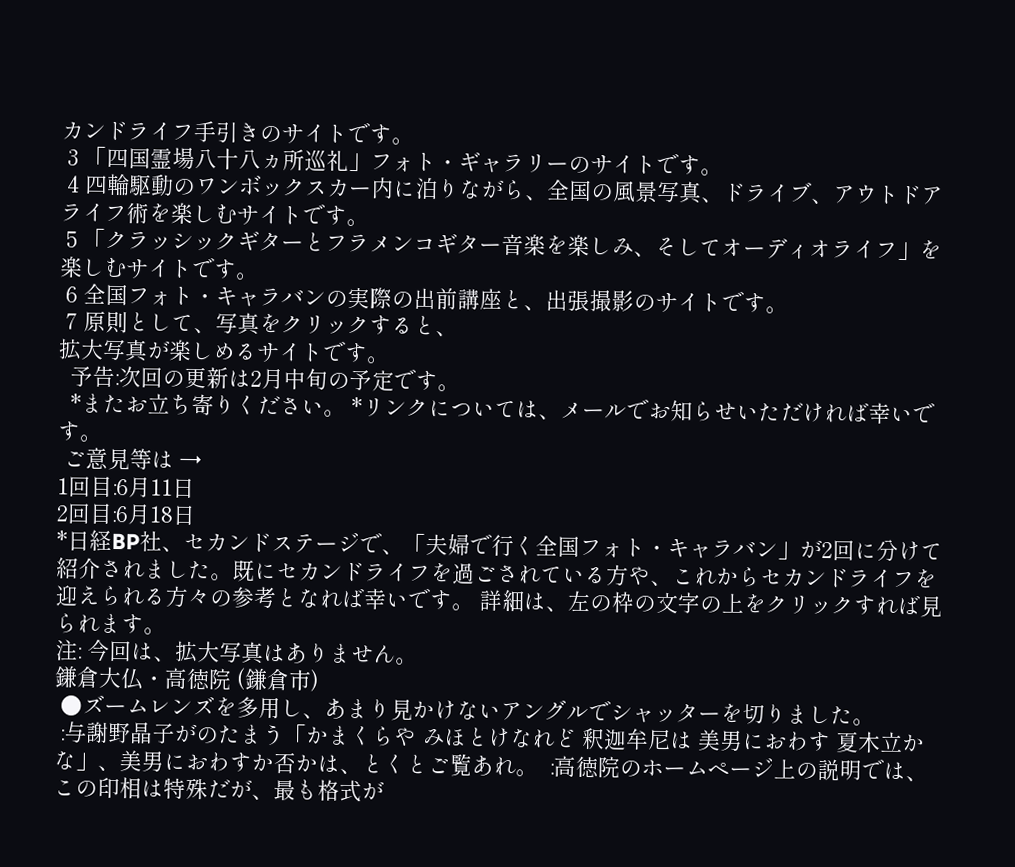カンドライフ手引きのサイトです。
 3 「四国霊場八十八ヵ所巡礼」フォト・ギャラリーのサイトです。
 4 四輪駆動のワンボックスカー内に泊りながら、全国の風景写真、ドライブ、アウトドアライフ術を楽しむサイトです。
 5 「クラッシックギターとフラメンコギター音楽を楽しみ、そしてオーディオライフ」を楽しむサイトです。
 6 全国フォト・キャラバンの実際の出前講座と、出張撮影のサイトです。
 7 原則として、写真をクリックすると、
拡大写真が楽しめるサイトです。
  予告:次回の更新は2月中旬の予定です。
  *またお立ち寄りください。 *リンクについては、メールでお知らせいただければ幸いです。
 ご意見等は →
1回目:6月11日
2回目:6月18日
*日経BP社、セカンドステージで、「夫婦で行く全国フォト・キャラバン」が2回に分けて紹介されました。既にセカンドライフを過ごされている方や、これからセカンドライフを迎えられる方々の参考となれば幸いです。 詳細は、左の枠の文字の上をクリックすれば見られます。
注: 今回は、拡大写真はありません。
鎌倉大仏・高徳院 (鎌倉市)
 ●ズームレンズを多用し、あまり見かけないアングルでシャッターを切りました。
 :与謝野晶子がのたまう「かまくらや みほとけなれど 釈迦牟尼は 美男におわす 夏木立かな」、美男におわすか否かは、とくとご覧あれ。  :高徳院のホームページ上の説明では、この印相は特殊だが、最も格式が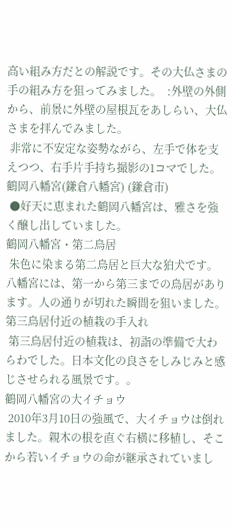高い組み方だとの解説です。その大仏さまの手の組み方を狙ってみました。  :外壁の外側から、前景に外壁の屋根瓦をあしらい、大仏さまを拝んでみました。
 非常に不安定な姿勢ながら、左手で体を支えつつ、右手片手持ち撮影の1コマでした。
鶴岡八幡宮(鎌倉八幡宮) (鎌倉市)
 ●好天に恵まれた鶴岡八幡宮は、雅さを強く醸し出していました。
鶴岡八幡宮・第二鳥居
 朱色に染まる第二鳥居と巨大な狛犬です。八幡宮には、第一から第三までの鳥居があります。人の通りが切れた瞬間を狙いました。
第三鳥居付近の植栽の手入れ
 第三鳥居付近の植栽は、初詣の準備で大わらわでした。日本文化の良さをしみじみと感じさせられる風景です。。
鶴岡八幡宮の大イチョウ
 2010年3月10日の強風で、大イチョウは倒れました。親木の根を直ぐ右横に移植し、そこから若いイチョウの命が継承されていまし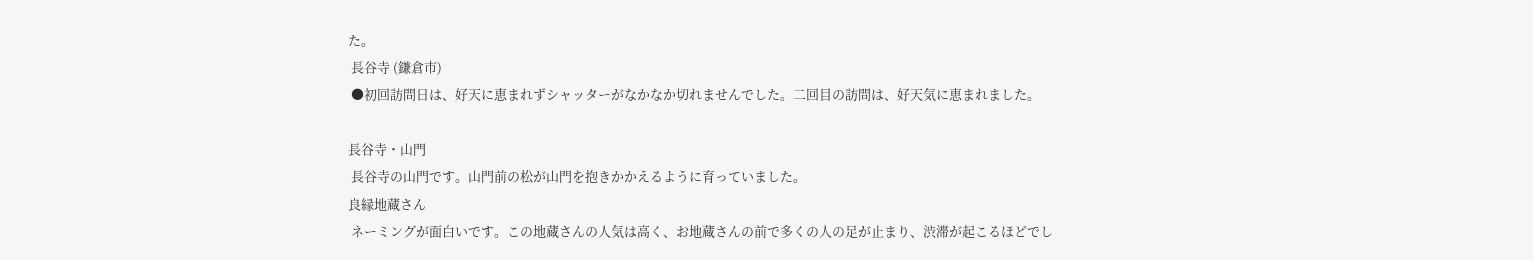た。
 長谷寺 (鎌倉市)
 ●初回訪問日は、好天に恵まれずシャッターがなかなか切れませんでした。二回目の訪問は、好天気に恵まれました。

長谷寺・山門
 長谷寺の山門です。山門前の松が山門を抱きかかえるように育っていました。
良縁地蔵さん
 ネーミングが面白いです。この地蔵さんの人気は高く、お地蔵さんの前で多くの人の足が止まり、渋滞が起こるほどでし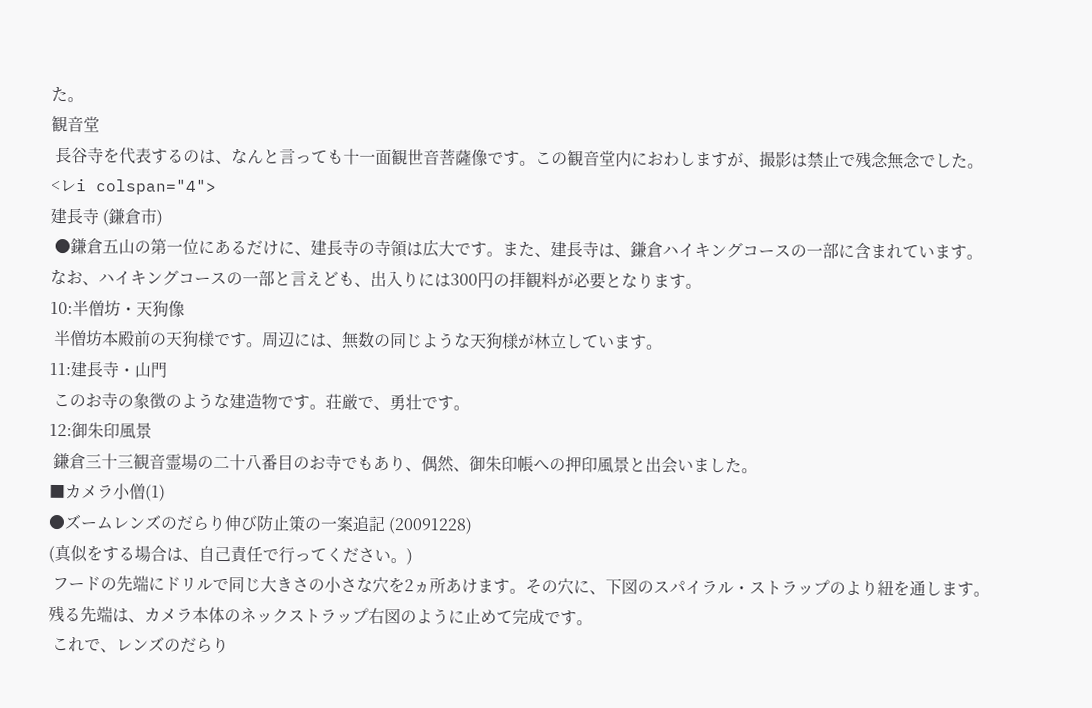た。
観音堂
 長谷寺を代表するのは、なんと言っても十一面観世音菩薩像です。この観音堂内におわしますが、撮影は禁止で残念無念でした。
<レi colspan="4">
建長寺 (鎌倉市)
 ●鎌倉五山の第一位にあるだけに、建長寺の寺領は広大です。また、建長寺は、鎌倉ハイキングコースの一部に含まれています。なお、ハイキングコースの一部と言えども、出入りには300円の拝観料が必要となります。
10:半僧坊・天狗像
 半僧坊本殿前の天狗様です。周辺には、無数の同じような天狗様が林立しています。
11:建長寺・山門
 このお寺の象徴のような建造物です。荘厳で、勇壮です。
12:御朱印風景
 鎌倉三十三観音霊場の二十八番目のお寺でもあり、偶然、御朱印帳への押印風景と出会いました。
■カメラ小僧(1)
●ズームレンズのだらり伸び防止策の一案追記 (20091228)
(真似をする場合は、自己責任で行ってください。)
 フードの先端にドリルで同じ大きさの小さな穴を2ヵ所あけます。その穴に、下図のスパイラル・ストラップのより紐を通します。残る先端は、カメラ本体のネックストラップ右図のように止めて完成です。
 これで、レンズのだらり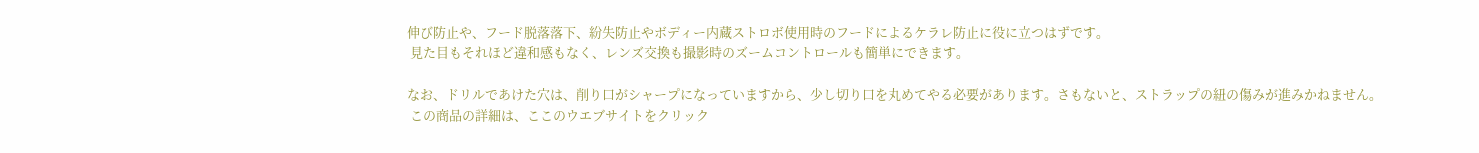伸び防止や、フード脱落落下、紛失防止やボディー内蔵ストロボ使用時のフードによるケラレ防止に役に立つはずです。
 見た目もそれほど違和感もなく、レンズ交換も撮影時のズームコントロールも簡単にできます。

なお、ドリルであけた穴は、削り口がシャープになっていますから、少し切り口を丸めてやる必要があります。さもないと、ストラップの紐の傷みが進みかねません。
 この商品の詳細は、ここのウエブサイトをクリック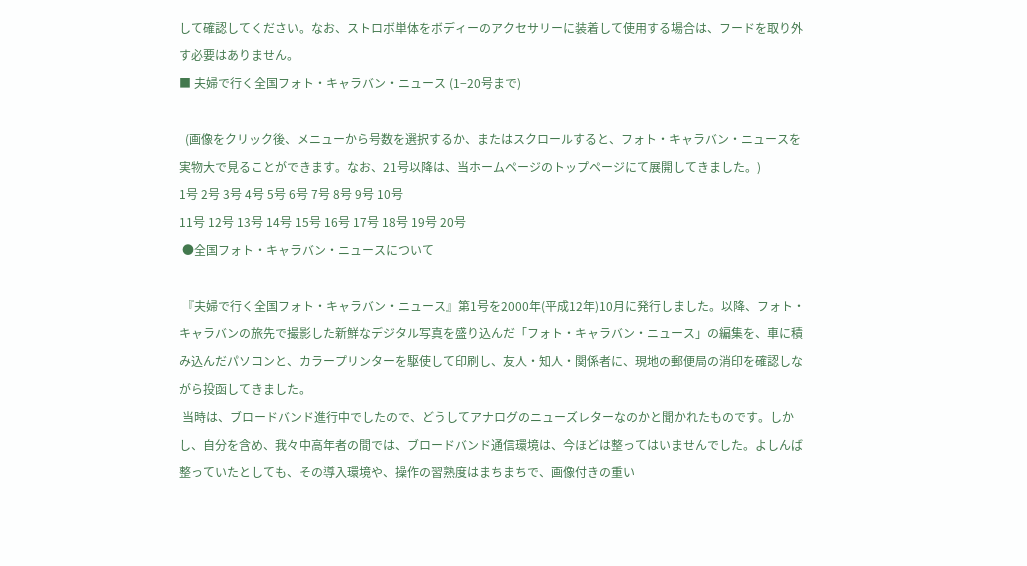して確認してください。なお、ストロボ単体をボディーのアクセサリーに装着して使用する場合は、フードを取り外す必要はありません。
■ 夫婦で行く全国フォト・キャラバン・ニュース (1−20号まで)

  (画像をクリック後、メニューから号数を選択するか、またはスクロールすると、フォト・キャラバン・ニュースを実物大で見ることができます。なお、21号以降は、当ホームページのトップページにて展開してきました。)
1号 2号 3号 4号 5号 6号 7号 8号 9号 10号
11号 12号 13号 14号 15号 16号 17号 18号 19号 20号
 ●全国フォト・キャラバン・ニュースについて

 『夫婦で行く全国フォト・キャラバン・ニュース』第1号を2000年(平成12年)10月に発行しました。以降、フォト・キャラバンの旅先で撮影した新鮮なデジタル写真を盛り込んだ「フォト・キャラバン・ニュース」の編集を、車に積み込んだパソコンと、カラープリンターを駆使して印刷し、友人・知人・関係者に、現地の郵便局の消印を確認しながら投函してきました。
 当時は、ブロードバンド進行中でしたので、どうしてアナログのニューズレターなのかと聞かれたものです。しかし、自分を含め、我々中高年者の間では、ブロードバンド通信環境は、今ほどは整ってはいませんでした。よしんば整っていたとしても、その導入環境や、操作の習熟度はまちまちで、画像付きの重い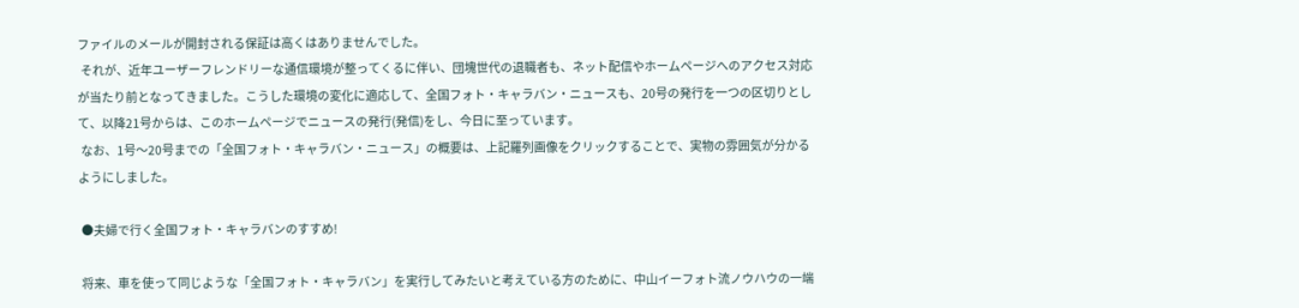ファイルのメールが開封される保証は高くはありませんでした。
 それが、近年ユーザーフレンドリーな通信環境が整ってくるに伴い、団塊世代の退職者も、ネット配信やホームページへのアクセス対応が当たり前となってきました。こうした環境の変化に適応して、全国フォト・キャラバン・ニュースも、20号の発行を一つの区切りとして、以降21号からは、このホームページでニュースの発行(発信)をし、今日に至っています。
 なお、1号〜20号までの「全国フォト・キャラバン・ニュース」の概要は、上記羅列画像をクリックすることで、実物の雰囲気が分かるようにしました。

 ●夫婦で行く全国フォト・キャラバンのすすめ!

 将来、車を使って同じような「全国フォト・キャラバン」を実行してみたいと考えている方のために、中山イーフォト流ノウハウの一端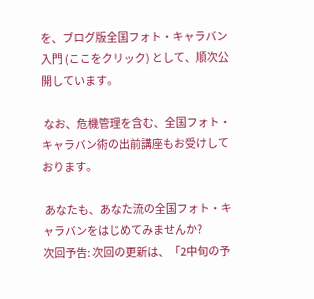を、ブログ版全国フォト・キャラバン入門 (ここをクリック) として、順次公開しています。

 なお、危機管理を含む、全国フォト・キャラバン術の出前講座もお受けしております。

 あなたも、あなた流の全国フォト・キャラバンをはじめてみませんか?
次回予告: 次回の更新は、「2中旬の予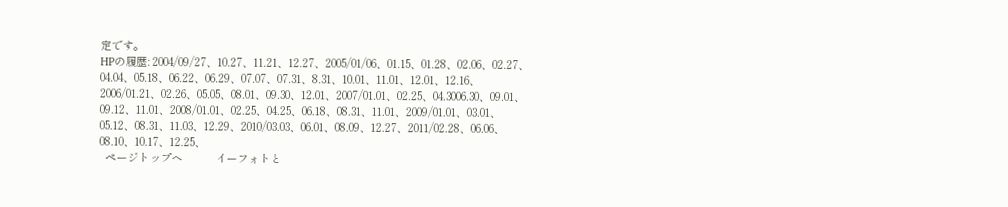定です。
HPの履歴: 2004/09/27、10.27、11.21、12.27、2005/01/06、01.15、01.28、02.06、02.27、04.04、05.18、06.22、06.29、07.07、07.31、8.31、10.01、11.01、12.01、12.16、2006/01.21、02.26、05.05、08.01、09.30、12.01、2007/01.01、02.25、04.3006.30、09.01、09.12、11.01、2008/01.01、02.25、04.25、06.18、08.31、11.01、2009/01.01、03.01、05.12、08.31、11.03、12.29、2010/03.03、06.01、08.09、12.27、2011/02.28、06.06、08.10、10.17、12.25、
  ページトップへ           イーフォトと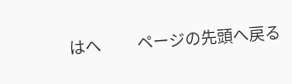はへ         ページの先頭へ戻る